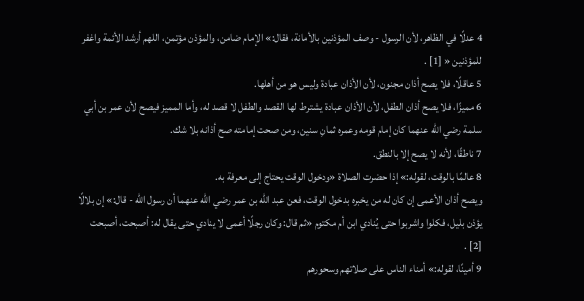4 عدلًا في الظاهر، لأن الرسول - وصف المؤذنين بالأمانة، فقال:» الإمام ضامن، والمؤذن مؤتمن، اللهم أرشد الأئمة واغفر للمؤذنين « [1] .
5 عاقلًا، فلا يصح أذان مجنون، لأن الأذان عبادة وليس هو من أهلها.
6 مميزًا، فلا يصح أذان الطفل، لأن الأذان عبادة يشترط لها القصد والطفل لا قصد له، وأما المميز فيصح لأن عمر بن أبي سلمة رضي الله عنهما كان إمام قومه وعمره ثمانِ سنين، ومن صحت إمامته صح أذانه بلا شك.
7 ناطقًا، لأنه لا يصح إلا بالنطق.
8 عالمًا بالوقت، لقوله:» إذا حضرت الصلاة «ودخول الوقت يحتاج إلى معرفة به.
ويصح أذان الأعمى إن كان له من يخبره بدخول الوقت، فعن عبد الله بن عمر رضي الله عنهما أن رسول الله - قال:» إن بلالًا يؤذن بليل، فكلوا واشربوا حتى يُنادي ابن أم مكتوم «ثم قال: وكان رجلًا أعمى لا ينادي حتى يقال له: أصبحت، أصبحت [2] .
9 أمينًا، لقوله:» أمناء الناس على صلاتهم وسحورهم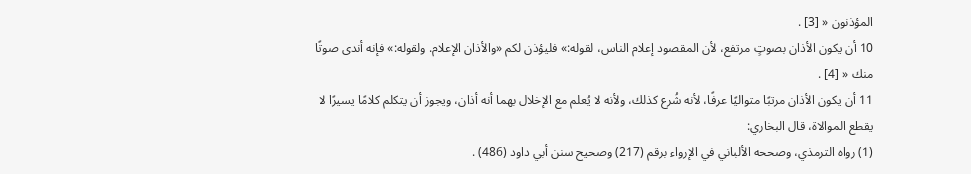المؤذنون « [3] .
10 أن يكون الأذان بصوتٍ مرتفع، لأن المقصود إعلام الناس، لقوله:» فليؤذن لكم «والأذان الإعلام. ولقوله:» فإنه أندى صوتًا منك « [4] .
11 أن يكون الأذان مرتبًا متواليًا عرفًا، لأنه شُرع كذلك، ولأنه لا يُعلم مع الإخلال بهما أنه أذان، ويجوز أن يتكلم كلامًا يسيرًا لا يقطع الموالاة، قال البخاري:
(1) رواه الترمذي، وصححه الألباني في الإرواء برقم (217) وصحيح سنن أبي داود (486) .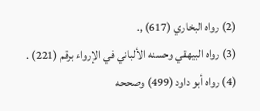(2) رواه البخاري (617) ,.
(3) رواه البيهقي وحسنه الألباني في الإرواء برقم (221) .
(4) رواه أبو داود (499) وصححه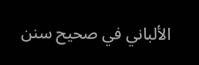الألباني في صحيح سنن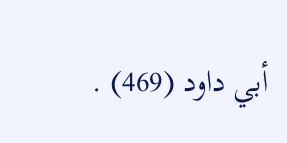أبي داود (469) .